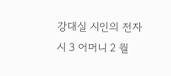강대실 시인의 전자 시 3 어머니 2 월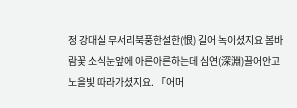정 강대실 무서리북풍한설한(恨) 길어 녹이셨지요 봄바람꽃 소식눈앞에 아른아른하는데 심연(深淵)끌어안고노을빛 따라가셨지요. 「어머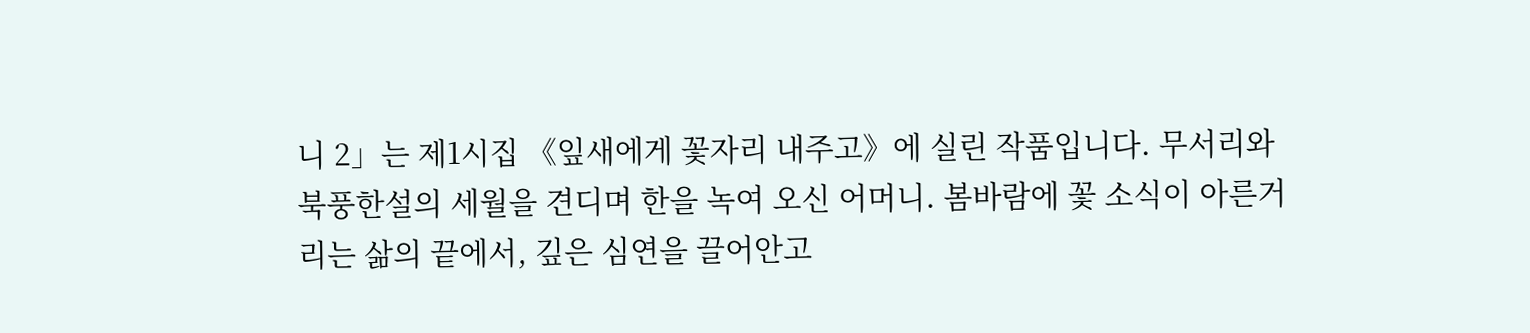니 2」는 제1시집 《잎새에게 꽃자리 내주고》에 실린 작품입니다. 무서리와 북풍한설의 세월을 견디며 한을 녹여 오신 어머니. 봄바람에 꽃 소식이 아른거리는 삶의 끝에서, 깊은 심연을 끌어안고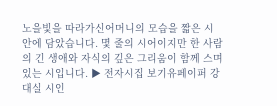노을빛을 따라가신어머니의 모습을 짧은 시 안에 담았습니다. 몇 줄의 시어이지만 한 사람의 긴 생애와 자식의 깊은 그리움이 함께 스며 있는 시입니다. ▶ 전자시집 보기유페이퍼 강대실 시인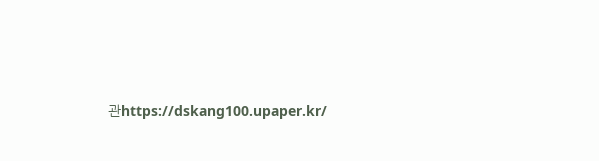관https://dskang100.upaper.kr/